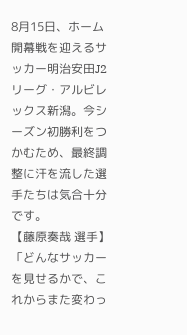8月15日、ホーム開幕戦を迎えるサッカー明治安田J2リーグ・アルビレックス新潟。今シーズン初勝利をつかむため、最終調整に汗を流した選手たちは気合十分です。
【藤原奏哉 選手】
「どんなサッカーを見せるかで、これからまた変わっ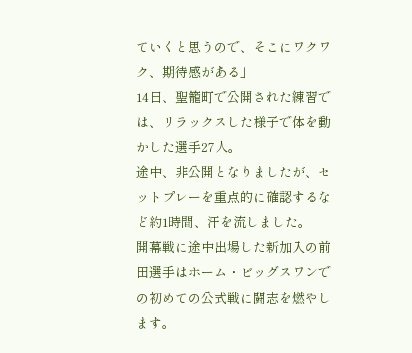ていくと思うので、そこにワクワク、期待感がある」
14日、聖籠町で公開された練習では、リラックスした様子で体を動かした選手27人。
途中、非公開となりましたが、セットプレーを重点的に確認するなど約1時間、汗を流しました。
開幕戦に途中出場した新加入の前田選手はホーム・ビッグスワンでの初めての公式戦に闘志を燃やします。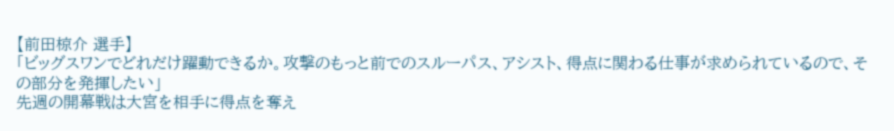【前田椋介 選手】
「ビッグスワンでどれだけ躍動できるか。攻撃のもっと前でのスルーパス、アシスト、得点に関わる仕事が求められているので、その部分を発揮したい」
先週の開幕戦は大宮を相手に得点を奪え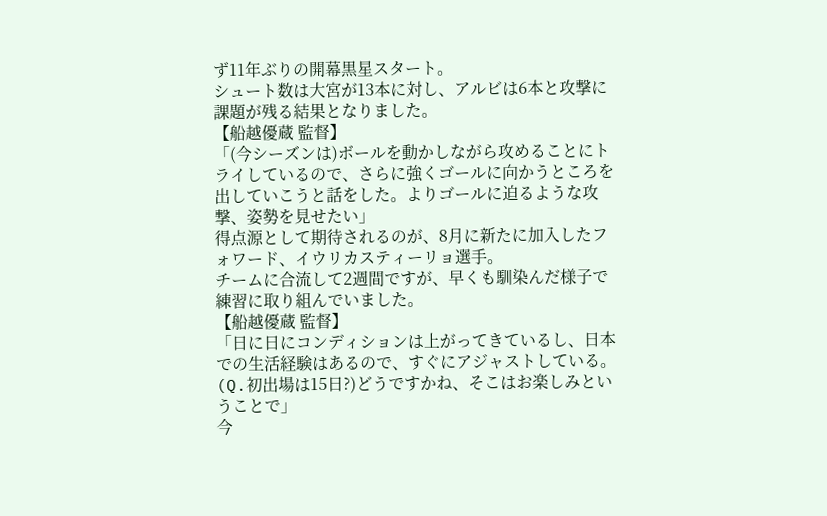ず11年ぶりの開幕黒星スタート。
シュート数は大宮が13本に対し、アルビは6本と攻撃に課題が残る結果となりました。
【船越優蔵 監督】
「(今シーズンは)ボールを動かしながら攻めることにトライしているので、さらに強くゴールに向かうところを出していこうと話をした。よりゴールに迫るような攻撃、姿勢を見せたい」
得点源として期待されるのが、8月に新たに加入したフォワード、イウリカスティーリョ選手。
チームに合流して2週間ですが、早くも馴染んだ様子で練習に取り組んでいました。
【船越優蔵 監督】
「日に日にコンディションは上がってきているし、日本での生活経験はあるので、すぐにアジャストしている。(Q.初出場は15日?)どうですかね、そこはお楽しみということで」
今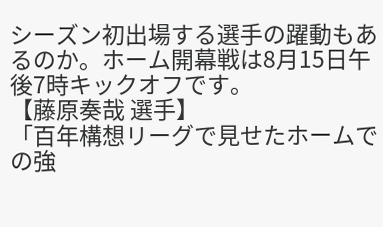シーズン初出場する選手の躍動もあるのか。ホーム開幕戦は8月15日午後7時キックオフです。
【藤原奏哉 選手】
「百年構想リーグで見せたホームでの強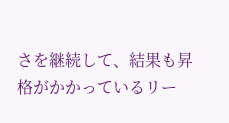さを継続して、結果も昇格がかかっているリー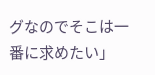グなのでそこは一番に求めたい」